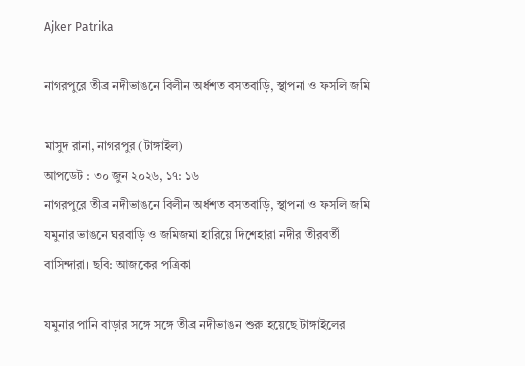Ajker Patrika

নাগরপুরে তীব্র নদীভাঙনে বিলীন অর্ধশত বসতবাড়ি, স্থাপনা ও ফসলি জমি

মাসুদ রানা, নাগরপুর (টাঙ্গাইল)
আপডেট : ৩০ জুন ২০২৬, ১৭: ১৬
নাগরপুরে তীব্র নদীভাঙনে বিলীন অর্ধশত বসতবাড়ি, স্থাপনা ও ফসলি জমি
যমুনার ভাঙনে ঘরবাড়ি ও জমিজমা হারিয়ে দিশেহারা নদীর তীরবর্তী বাসিন্দারা। ছবি: আজকের পত্রিকা

যমুনার পানি বাড়ার সঙ্গে সঙ্গে তীব্র নদীভাঙন শুরু হয়েছে টাঙ্গাইলের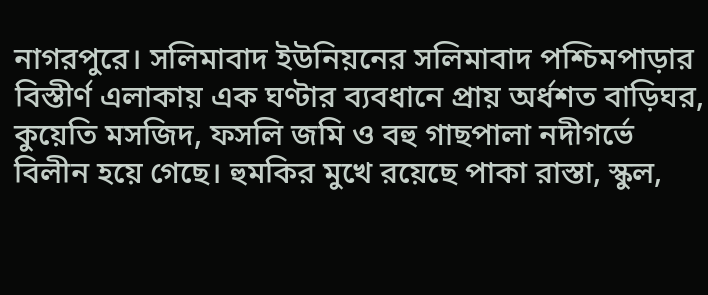নাগরপুরে। সলিমাবাদ ইউনিয়নের সলিমাবাদ পশ্চিমপাড়ার বিস্তীর্ণ এলাকায় এক ঘণ্টার ব্যবধানে প্রায় অর্ধশত বাড়িঘর, কুয়েতি মসজিদ, ফসলি জমি ও বহু গাছপালা নদীগর্ভে বিলীন হয়ে গেছে। হুমকির মুখে রয়েছে পাকা রাস্তা, স্কুল,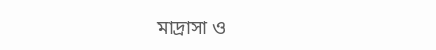মাদ্রাসা ও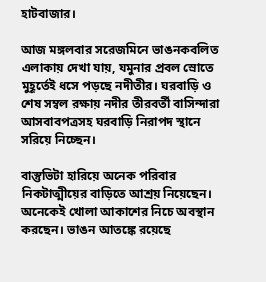হাটবাজার।

আজ মঙ্গলবার সরেজমিনে ভাঙনকবলিত এলাকায় দেখা যায়, যমুনার প্রবল স্রোতে মুহূর্তেই ধসে পড়ছে নদীতীর। ঘরবাড়ি ও শেষ সম্বল রক্ষায় নদীর তীরবর্তী বাসিন্দারা আসবাবপত্রসহ ঘরবাড়ি নিরাপদ স্থানে সরিয়ে নিচ্ছেন।

বাস্তুভিটা হারিয়ে অনেক পরিবার নিকটাত্মীয়ের বাড়িতে আশ্রয় নিয়েছেন। অনেকেই খোলা আকাশের নিচে অবস্থান করছেন। ভাঙন আতঙ্কে রয়েছে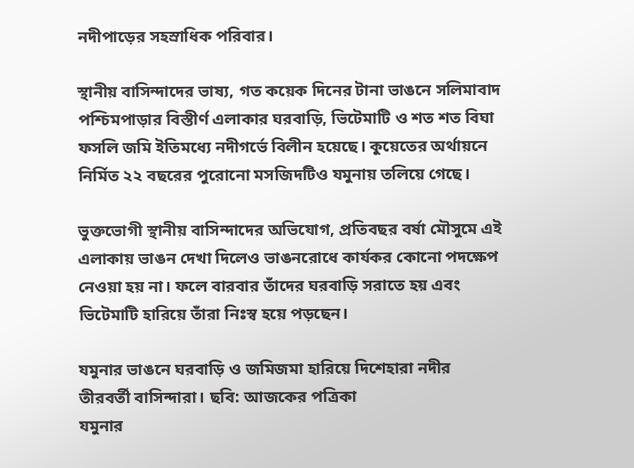নদীপাড়ের সহস্রাধিক পরিবার।

স্থানীয় বাসিন্দাদের ভাষ্য, গত কয়েক দিনের টানা ভাঙনে সলিমাবাদ পশ্চিমপাড়ার বিস্তীর্ণ এলাকার ঘরবাড়ি, ভিটেমাটি ও শত শত বিঘা ফসলি জমি ইতিমধ্যে নদীগর্ভে বিলীন হয়েছে। কুয়েতের অর্থায়নে নির্মিত ২২ বছরের পুরোনো মসজিদটিও যমুনায় তলিয়ে গেছে।

ভুক্তভোগী স্থানীয় বাসিন্দাদের অভিযোগ, প্রতিবছর বর্ষা মৌসুমে এই এলাকায় ভাঙন দেখা দিলেও ভাঙনরোধে কার্যকর কোনো পদক্ষেপ নেওয়া হয় না। ফলে বারবার তাঁদের ঘরবাড়ি সরাতে হয় এবং ভিটেমাটি হারিয়ে তাঁরা নিঃস্ব হয়ে পড়ছেন।

যমুনার ভাঙনে ঘরবাড়ি ও জমিজমা হারিয়ে দিশেহারা নদীর তীরবর্তী বাসিন্দারা। ছবি: আজকের পত্রিকা
যমুনার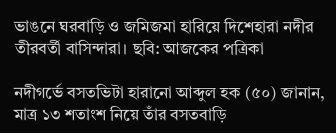ভাঙনে ঘরবাড়ি ও জমিজমা হারিয়ে দিশেহারা নদীর তীরবর্তী বাসিন্দারা। ছবি: আজকের পত্রিকা

নদীগর্ভে বসতভিটা হারানো আব্দুল হক (৫০) জানান, মাত্র ১৩ শতাংশ নিয়ে তাঁর বসতবাড়ি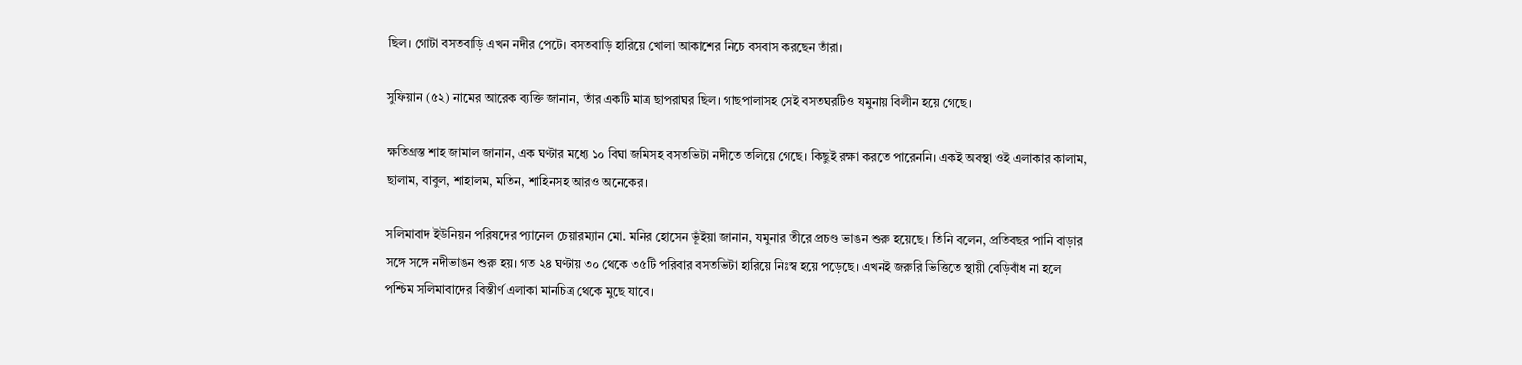ছিল। গোটা বসতবাড়ি এখন নদীর পেটে। বসতবাড়ি হারিয়ে খোলা আকাশের নিচে বসবাস করছেন তাঁরা।

সুফিয়ান (৫২) নামের আরেক ব্যক্তি জানান, তাঁর একটি মাত্র ছাপরাঘর ছিল। গাছপালাসহ সেই বসতঘরটিও যমুনায় বিলীন হয়ে গেছে।

ক্ষতিগ্রস্ত শাহ জামাল জানান, এক ঘণ্টার মধ্যে ১০ বিঘা জমিসহ বসতভিটা নদীতে তলিয়ে গেছে। কিছুই রক্ষা করতে পারেননি। একই অবস্থা ওই এলাকার কালাম, ছালাম, বাবুল, শাহালম, মতিন, শাহিনসহ আরও অনেকের।

সলিমাবাদ ইউনিয়ন পরিষদের প্যানেল চেয়ারম্যান মো. মনির হোসেন ভূঁইয়া জানান, যমুনার তীরে প্রচণ্ড ভাঙন শুরু হয়েছে। তিনি বলেন, প্রতিবছর পানি বাড়ার সঙ্গে সঙ্গে নদীভাঙন শুরু হয়। গত ২৪ ঘণ্টায় ৩০ থেকে ৩৫টি পরিবার বসতভিটা হারিয়ে নিঃস্ব হয়ে পড়েছে। এখনই জরুরি ভিত্তিতে স্থায়ী বেড়িবাঁধ না হলে পশ্চিম সলিমাবাদের বিস্তীর্ণ এলাকা মানচিত্র থেকে মুছে যাবে।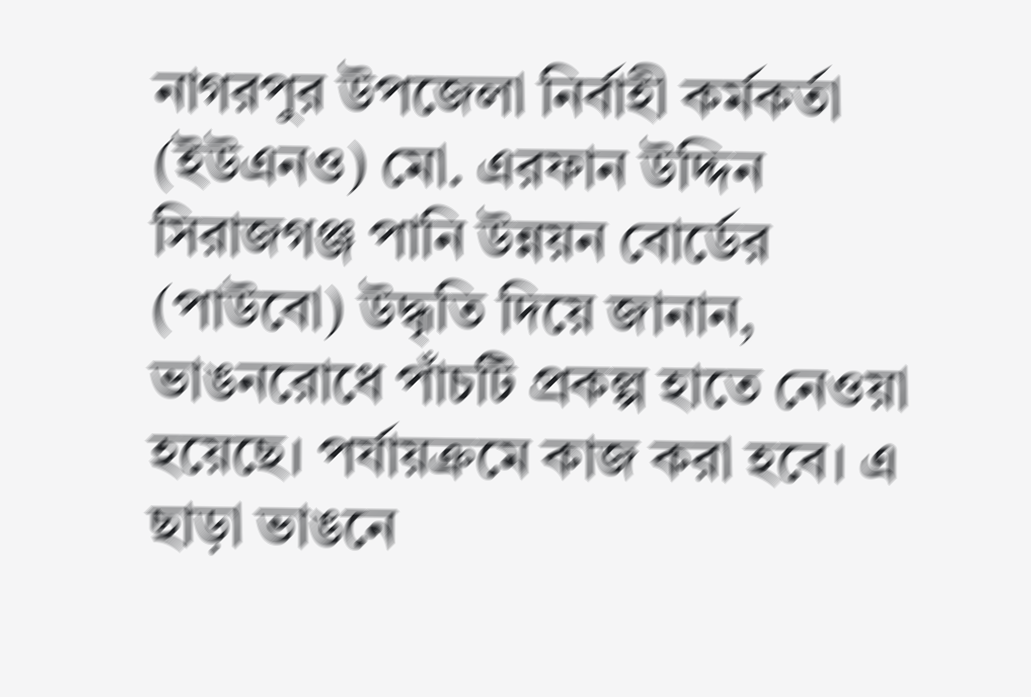নাগরপুর উপজেলা নির্বাহী কর্মকর্তা (ইউএনও) মো. এরফান উদ্দিন সিরাজগঞ্জ পানি উন্নয়ন বোর্ডের (পাউবো) উদ্ধৃতি দিয়ে জানান, ভাঙনরোধে পাঁচটি প্রকল্প হাতে নেওয়া হয়েছে। পর্যায়ক্রমে কাজ করা হবে। এ ছাড়া ভাঙনে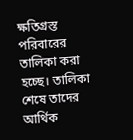ক্ষতিগ্রস্ত পরিবারের তালিকা করা হচ্ছে। তালিকা শেষে তাদের আর্থিক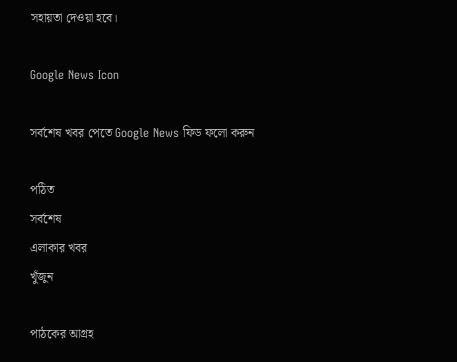সহায়তা দেওয়া হবে।

Google News Icon

সর্বশেষ খবর পেতে Google News ফিড ফলো করুন

পঠিত
সর্বশেষ
এলাকার খবর
খুঁজুন

পাঠকের আগ্রহ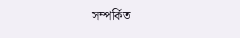সম্পর্কিত